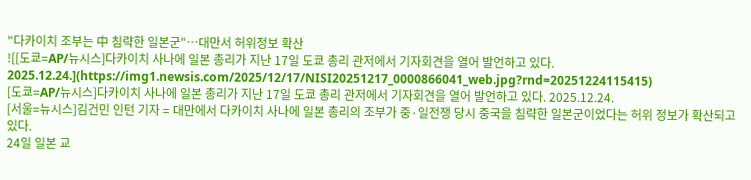"다카이치 조부는 中 침략한 일본군"…대만서 허위정보 확산
![[도쿄=AP/뉴시스]다카이치 사나에 일본 총리가 지난 17일 도쿄 총리 관저에서 기자회견을 열어 발언하고 있다. 2025.12.24.](https://img1.newsis.com/2025/12/17/NISI20251217_0000866041_web.jpg?rnd=20251224115415)
[도쿄=AP/뉴시스]다카이치 사나에 일본 총리가 지난 17일 도쿄 총리 관저에서 기자회견을 열어 발언하고 있다. 2025.12.24.
[서울=뉴시스]김건민 인턴 기자 = 대만에서 다카이치 사나에 일본 총리의 조부가 중·일전쟁 당시 중국을 침략한 일본군이었다는 허위 정보가 확산되고 있다.
24일 일본 교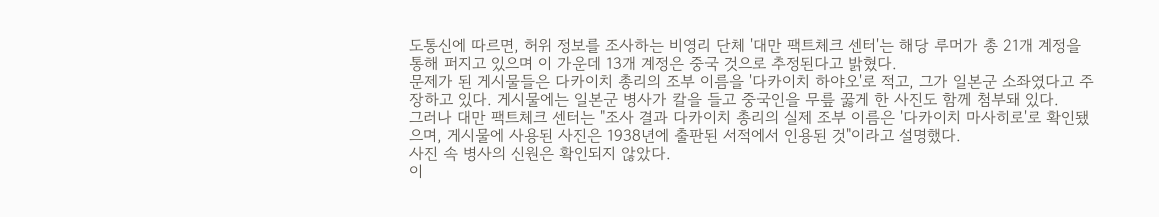도통신에 따르면, 허위 정보를 조사하는 비영리 단체 '대만 팩트체크 센터'는 해당 루머가 총 21개 계정을 통해 퍼지고 있으며 이 가운데 13개 계정은 중국 것으로 추정된다고 밝혔다.
문제가 된 게시물들은 다카이치 총리의 조부 이름을 '다카이치 하야오'로 적고, 그가 일본군 소좌였다고 주장하고 있다. 게시물에는 일본군 병사가 칼을 들고 중국인을 무릎 꿇게 한 사진도 함께 첨부돼 있다.
그러나 대만 팩트체크 센터는 "조사 결과 다카이치 총리의 실제 조부 이름은 '다카이치 마사히로'로 확인됐으며, 게시물에 사용된 사진은 1938년에 출판된 서적에서 인용된 것"이라고 설명했다.
사진 속 병사의 신원은 확인되지 않았다.
이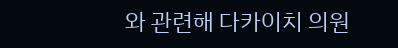와 관련해 다카이치 의원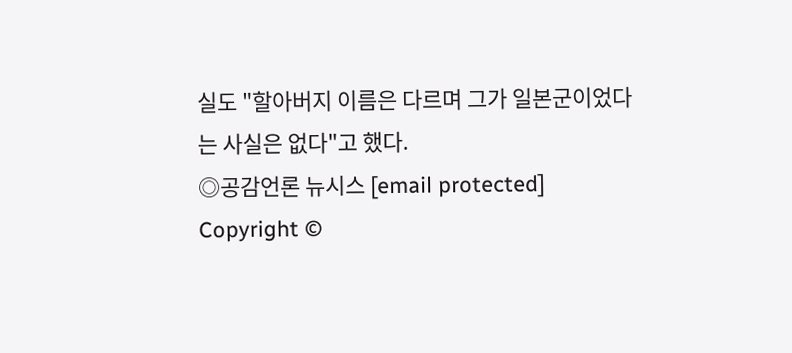실도 "할아버지 이름은 다르며 그가 일본군이었다는 사실은 없다"고 했다.
◎공감언론 뉴시스 [email protected]
Copyright ©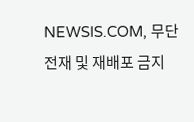NEWSIS.COM, 무단 전재 및 재배포 금지